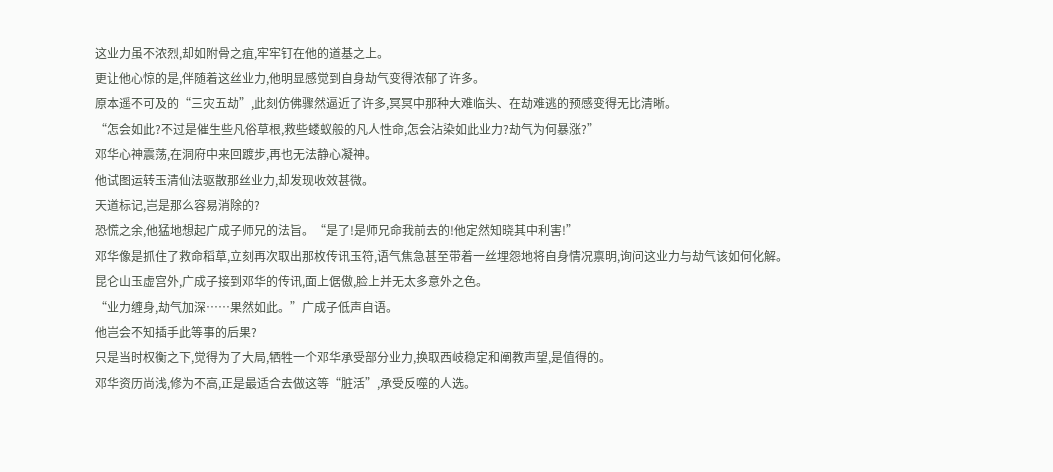这业力虽不浓烈,却如附骨之疽,牢牢钉在他的道基之上。
更让他心惊的是,伴随着这丝业力,他明显感觉到自身劫气变得浓郁了许多。
原本遥不可及的“三灾五劫”,此刻仿佛骤然逼近了许多,冥冥中那种大难临头、在劫难逃的预感变得无比清晰。
“怎会如此?不过是催生些凡俗草根,救些蝼蚁般的凡人性命,怎会沾染如此业力?劫气为何暴涨?”
邓华心神震荡,在洞府中来回踱步,再也无法静心凝神。
他试图运转玉清仙法驱散那丝业力,却发现收效甚微。
天道标记,岂是那么容易消除的?
恐慌之余,他猛地想起广成子师兄的法旨。“是了!是师兄命我前去的!他定然知晓其中利害!”
邓华像是抓住了救命稻草,立刻再次取出那枚传讯玉符,语气焦急甚至带着一丝埋怨地将自身情况禀明,询问这业力与劫气该如何化解。
昆仑山玉虚宫外,广成子接到邓华的传讯,面上倨傲,脸上并无太多意外之色。
“业力缠身,劫气加深……果然如此。”广成子低声自语。
他岂会不知插手此等事的后果?
只是当时权衡之下,觉得为了大局,牺牲一个邓华承受部分业力,换取西岐稳定和阐教声望,是值得的。
邓华资历尚浅,修为不高,正是最适合去做这等“脏活”,承受反噬的人选。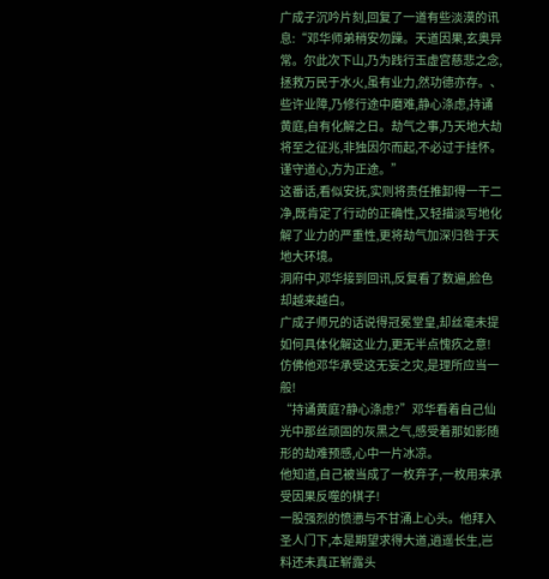广成子沉吟片刻,回复了一道有些淡漠的讯息:“邓华师弟稍安勿躁。天道因果,玄奥异常。尔此次下山,乃为践行玉虚宫慈悲之念,拯救万民于水火,虽有业力,然功德亦存。、
些许业障,乃修行途中磨难,静心涤虑,持诵黄庭,自有化解之日。劫气之事,乃天地大劫将至之征兆,非独因尔而起,不必过于挂怀。谨守道心,方为正途。”
这番话,看似安抚,实则将责任推卸得一干二净,既肯定了行动的正确性,又轻描淡写地化解了业力的严重性,更将劫气加深归咎于天地大环境。
洞府中,邓华接到回讯,反复看了数遍,脸色却越来越白。
广成子师兄的话说得冠冕堂皇,却丝毫未提如何具体化解这业力,更无半点愧疚之意!
仿佛他邓华承受这无妄之灾,是理所应当一般!
“持诵黄庭?静心涤虑?”邓华看着自己仙光中那丝顽固的灰黑之气,感受着那如影随形的劫难预感,心中一片冰凉。
他知道,自己被当成了一枚弃子,一枚用来承受因果反噬的棋子!
一股强烈的愤懑与不甘涌上心头。他拜入圣人门下,本是期望求得大道,逍遥长生,岂料还未真正崭露头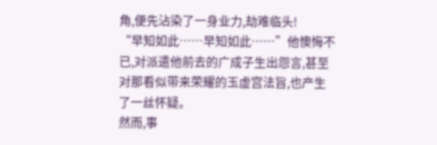角,便先沾染了一身业力,劫难临头!
“早知如此……早知如此……”他懊悔不已,对派遣他前去的广成子生出怨言,甚至对那看似带来荣耀的玉虚宫法旨,也产生了一丝怀疑。
然而,事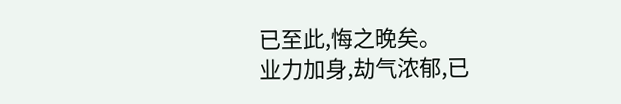已至此,悔之晚矣。
业力加身,劫气浓郁,已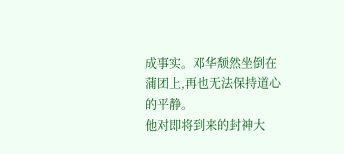成事实。邓华颓然坐倒在蒲团上,再也无法保持道心的平静。
他对即将到来的封神大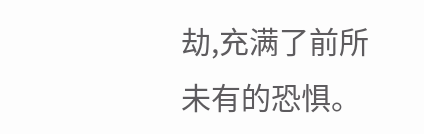劫,充满了前所未有的恐惧。